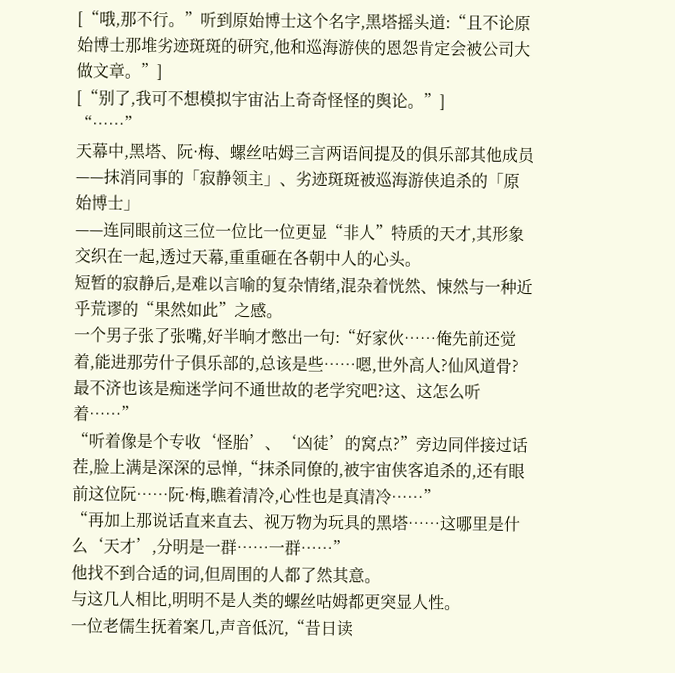[“哦,那不行。”听到原始博士这个名字,黑塔摇头道:“且不论原始博士那堆劣迹斑斑的研究,他和巡海游侠的恩怨肯定会被公司大做文章。”]
[“别了,我可不想模拟宇宙沾上奇奇怪怪的舆论。”]
“……”
天幕中,黑塔、阮·梅、螺丝咕姆三言两语间提及的俱乐部其他成员——抹消同事的「寂静领主」、劣迹斑斑被巡海游侠追杀的「原始博士」
——连同眼前这三位一位比一位更显“非人”特质的天才,其形象交织在一起,透过天幕,重重砸在各朝中人的心头。
短暂的寂静后,是难以言喻的复杂情绪,混杂着恍然、悚然与一种近乎荒谬的“果然如此”之感。
一个男子张了张嘴,好半晌才憋出一句:“好家伙……俺先前还觉着,能进那劳什子俱乐部的,总该是些……嗯,世外高人?仙风道骨?最不济也该是痴迷学问不通世故的老学究吧?这、这怎么听着……”
“听着像是个专收‘怪胎’、‘凶徒’的窝点?”旁边同伴接过话茬,脸上满是深深的忌惮,“抹杀同僚的,被宇宙侠客追杀的,还有眼前这位阮……阮·梅,瞧着清冷,心性也是真清冷……”
“再加上那说话直来直去、视万物为玩具的黑塔……这哪里是什么‘天才’,分明是一群……一群……”
他找不到合适的词,但周围的人都了然其意。
与这几人相比,明明不是人类的螺丝咕姆都更突显人性。
一位老儒生抚着案几,声音低沉,“昔日读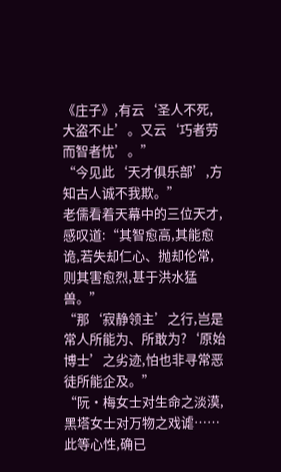《庄子》,有云‘圣人不死,大盗不止’。又云‘巧者劳而智者忧’。”
“今见此‘天才俱乐部’,方知古人诚不我欺。”
老儒看着天幕中的三位天才,感叹道:“其智愈高,其能愈诡,若失却仁心、抛却伦常,则其害愈烈,甚于洪水猛兽。”
“那‘寂静领主’之行,岂是常人所能为、所敢为?‘原始博士’之劣迹,怕也非寻常恶徒所能企及。”
“阮·梅女士对生命之淡漠,黑塔女士对万物之戏谑……此等心性,确已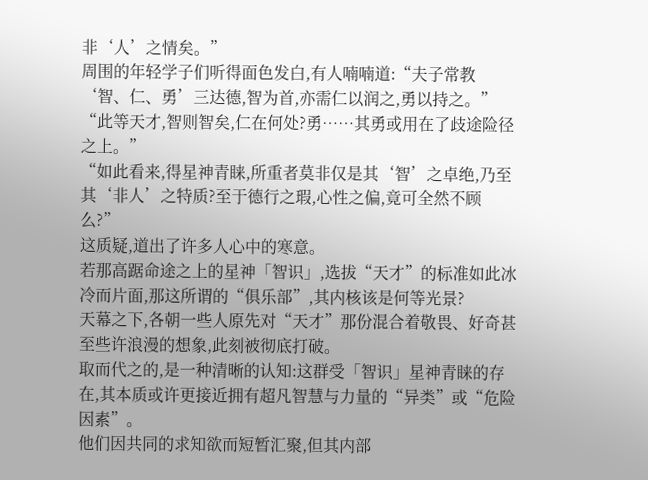非‘人’之情矣。”
周围的年轻学子们听得面色发白,有人喃喃道:“夫子常教‘智、仁、勇’三达德,智为首,亦需仁以润之,勇以持之。”
“此等天才,智则智矣,仁在何处?勇……其勇或用在了歧途险径之上。”
“如此看来,得星神青睐,所重者莫非仅是其‘智’之卓绝,乃至其‘非人’之特质?至于德行之瑕,心性之偏,竟可全然不顾么?”
这质疑,道出了许多人心中的寒意。
若那高踞命途之上的星神「智识」,选拔“天才”的标准如此冰冷而片面,那这所谓的“俱乐部”,其内核该是何等光景?
天幕之下,各朝一些人原先对“天才”那份混合着敬畏、好奇甚至些许浪漫的想象,此刻被彻底打破。
取而代之的,是一种清晰的认知:这群受「智识」星神青睐的存在,其本质或许更接近拥有超凡智慧与力量的“异类”或“危险因素”。
他们因共同的求知欲而短暂汇聚,但其内部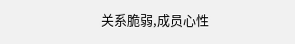关系脆弱,成员心性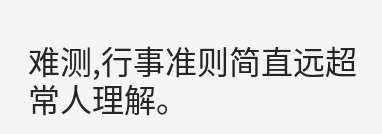难测,行事准则简直远超常人理解。